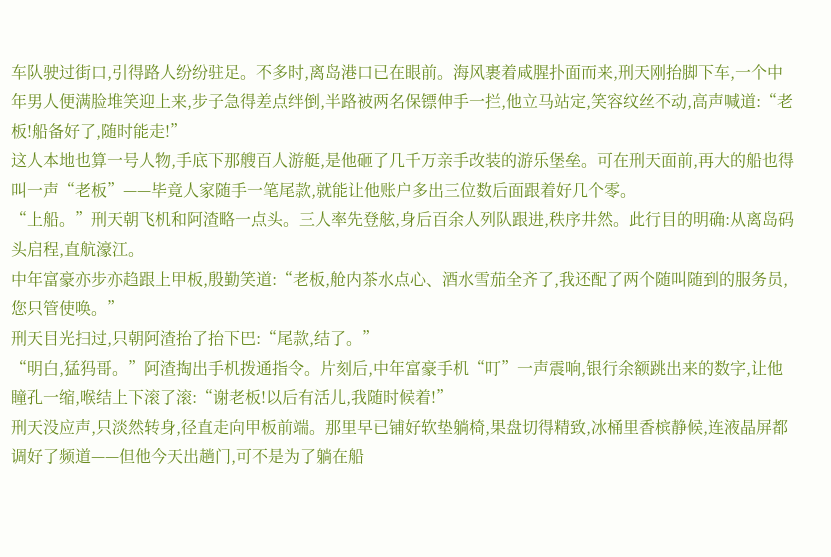车队驶过街口,引得路人纷纷驻足。不多时,离岛港口已在眼前。海风裹着咸腥扑面而来,刑天刚抬脚下车,一个中年男人便满脸堆笑迎上来,步子急得差点绊倒,半路被两名保镖伸手一拦,他立马站定,笑容纹丝不动,高声喊道:“老板!船备好了,随时能走!”
这人本地也算一号人物,手底下那艘百人游艇,是他砸了几千万亲手改装的游乐堡垒。可在刑天面前,再大的船也得叫一声“老板”——毕竟人家随手一笔尾款,就能让他账户多出三位数后面跟着好几个零。
“上船。”刑天朝飞机和阿渣略一点头。三人率先登舷,身后百余人列队跟进,秩序井然。此行目的明确:从离岛码头启程,直航濠江。
中年富豪亦步亦趋跟上甲板,殷勤笑道:“老板,舱内茶水点心、酒水雪茄全齐了,我还配了两个随叫随到的服务员,您只管使唤。”
刑天目光扫过,只朝阿渣抬了抬下巴:“尾款,结了。”
“明白,猛犸哥。”阿渣掏出手机拨通指令。片刻后,中年富豪手机“叮”一声震响,银行余额跳出来的数字,让他瞳孔一缩,喉结上下滚了滚:“谢老板!以后有活儿,我随时候着!”
刑天没应声,只淡然转身,径直走向甲板前端。那里早已铺好软垫躺椅,果盘切得精致,冰桶里香槟静候,连液晶屏都调好了频道——但他今天出趟门,可不是为了躺在船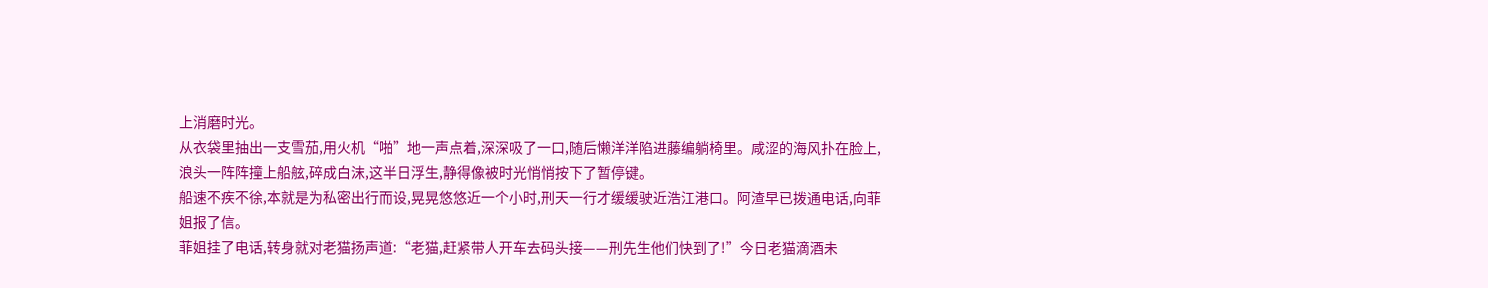上消磨时光。
从衣袋里抽出一支雪茄,用火机“啪”地一声点着,深深吸了一口,随后懒洋洋陷进藤编躺椅里。咸涩的海风扑在脸上,浪头一阵阵撞上船舷,碎成白沫,这半日浮生,静得像被时光悄悄按下了暂停键。
船速不疾不徐,本就是为私密出行而设,晃晃悠悠近一个小时,刑天一行才缓缓驶近浩江港口。阿渣早已拨通电话,向菲姐报了信。
菲姐挂了电话,转身就对老猫扬声道:“老猫,赶紧带人开车去码头接——刑先生他们快到了!”今日老猫滴酒未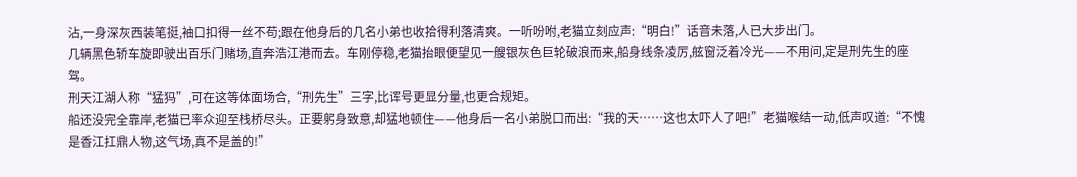沾,一身深灰西装笔挺,袖口扣得一丝不苟;跟在他身后的几名小弟也收拾得利落清爽。一听吩咐,老猫立刻应声:“明白!”话音未落,人已大步出门。
几辆黑色轿车旋即驶出百乐门赌场,直奔浩江港而去。车刚停稳,老猫抬眼便望见一艘银灰色巨轮破浪而来,船身线条凌厉,舷窗泛着冷光——不用问,定是刑先生的座驾。
刑天江湖人称“猛犸”,可在这等体面场合,“刑先生”三字,比诨号更显分量,也更合规矩。
船还没完全靠岸,老猫已率众迎至栈桥尽头。正要躬身致意,却猛地顿住——他身后一名小弟脱口而出:“我的天……这也太吓人了吧!”老猫喉结一动,低声叹道:“不愧是香江扛鼎人物,这气场,真不是盖的!”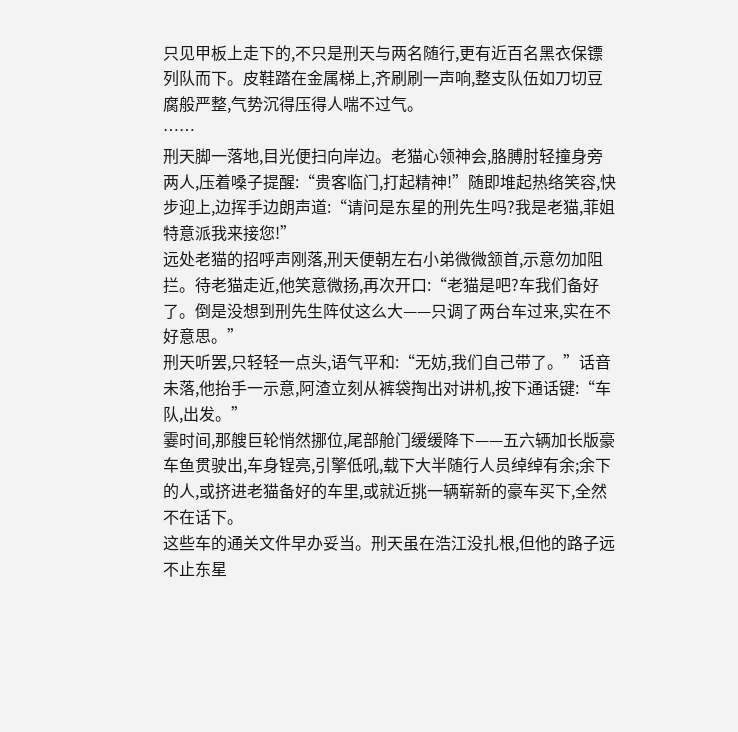只见甲板上走下的,不只是刑天与两名随行,更有近百名黑衣保镖列队而下。皮鞋踏在金属梯上,齐刷刷一声响,整支队伍如刀切豆腐般严整,气势沉得压得人喘不过气。
……
刑天脚一落地,目光便扫向岸边。老猫心领神会,胳膊肘轻撞身旁两人,压着嗓子提醒:“贵客临门,打起精神!”随即堆起热络笑容,快步迎上,边挥手边朗声道:“请问是东星的刑先生吗?我是老猫,菲姐特意派我来接您!”
远处老猫的招呼声刚落,刑天便朝左右小弟微微颔首,示意勿加阻拦。待老猫走近,他笑意微扬,再次开口:“老猫是吧?车我们备好了。倒是没想到刑先生阵仗这么大——只调了两台车过来,实在不好意思。”
刑天听罢,只轻轻一点头,语气平和:“无妨,我们自己带了。”话音未落,他抬手一示意,阿渣立刻从裤袋掏出对讲机,按下通话键:“车队,出发。”
霎时间,那艘巨轮悄然挪位,尾部舱门缓缓降下——五六辆加长版豪车鱼贯驶出,车身锃亮,引擎低吼,载下大半随行人员绰绰有余;余下的人,或挤进老猫备好的车里,或就近挑一辆崭新的豪车买下,全然不在话下。
这些车的通关文件早办妥当。刑天虽在浩江没扎根,但他的路子远不止东星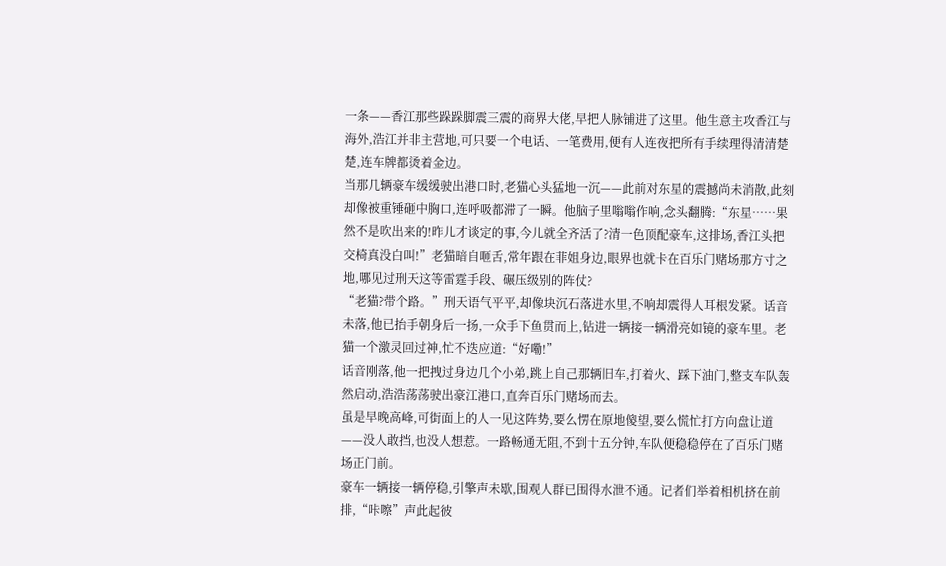一条——香江那些跺跺脚震三震的商界大佬,早把人脉铺进了这里。他生意主攻香江与海外,浩江并非主营地,可只要一个电话、一笔费用,便有人连夜把所有手续理得清清楚楚,连车牌都烫着金边。
当那几辆豪车缓缓驶出港口时,老猫心头猛地一沉——此前对东星的震撼尚未消散,此刻却像被重锤砸中胸口,连呼吸都滞了一瞬。他脑子里嗡嗡作响,念头翻腾:“东星……果然不是吹出来的!昨儿才谈定的事,今儿就全齐活了?清一色顶配豪车,这排场,香江头把交椅真没白叫!”老猫暗自咂舌,常年跟在菲姐身边,眼界也就卡在百乐门赌场那方寸之地,哪见过刑天这等雷霆手段、碾压级别的阵仗?
“老猫?带个路。”刑天语气平平,却像块沉石落进水里,不响却震得人耳根发紧。话音未落,他已抬手朝身后一扬,一众手下鱼贯而上,钻进一辆接一辆滑亮如镜的豪车里。老猫一个激灵回过神,忙不迭应道:“好嘞!”
话音刚落,他一把拽过身边几个小弟,跳上自己那辆旧车,打着火、踩下油门,整支车队轰然启动,浩浩荡荡驶出豪江港口,直奔百乐门赌场而去。
虽是早晚高峰,可街面上的人一见这阵势,要么愣在原地傻望,要么慌忙打方向盘让道——没人敢挡,也没人想惹。一路畅通无阻,不到十五分钟,车队便稳稳停在了百乐门赌场正门前。
豪车一辆接一辆停稳,引擎声未歇,围观人群已围得水泄不通。记者们举着相机挤在前排,“咔嚓”声此起彼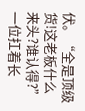伏。“全是顶级货!这老板什么来头?谁认得?”一位扛着长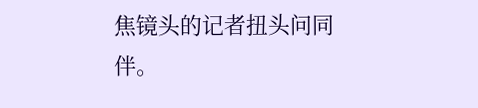焦镜头的记者扭头问同伴。